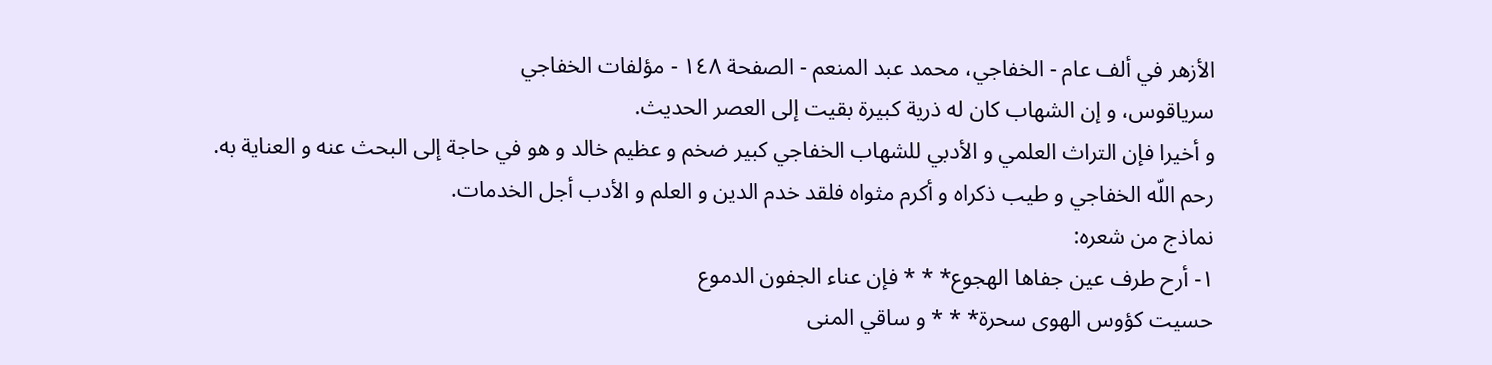الأزهر في ألف عام - الخفاجي، محمد عبد المنعم - الصفحة ١٤٨ - مؤلفات الخفاجي
سرياقوس، و إن الشهاب كان له ذرية كبيرة بقيت إلى العصر الحديث.
و أخيرا فإن التراث العلمي و الأدبي للشهاب الخفاجي كبير ضخم و عظيم خالد و هو في حاجة إلى البحث عنه و العناية به.
رحم اللّه الخفاجي و طيب ذكراه و أكرم مثواه فلقد خدم الدين و العلم و الأدب أجل الخدمات.
نماذج من شعره:
١- أرح طرف عين جفاها الهجوع* * * فإن عناء الجفون الدموع
حسيت كؤوس الهوى سحرة* * * و ساقي المنى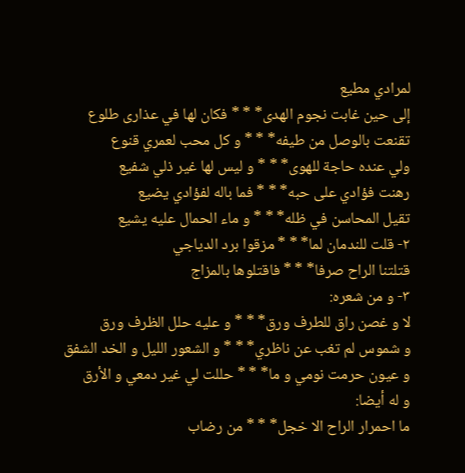لمرادي مطيع
إلى حين غابت نجوم الهدى* * * فكان لها في عذارى طلوع
تقنعت بالوصل من طيفه* * * و كل محب لعمري قنوع
ولي عنده حاجة للهوى* * * و ليس لها غير ذلي شفيع
رهنت فؤادي على حبه* * * فما باله لفؤادي يضيع
تقيل المحاسن في ظله* * * و ماء الحمال عليه يشيع
٢- قلت للندمان لما* * * مزقوا برد الدياجي
قتلتنا الراح صرفا* * * فاقتلوها بالمزاج
٣- و من شعره:
لا و غصن راق للطرف ورق* * * و عليه حلل الظرف ورق
و شموس لم تغب عن ناظري* * * و الشعور الليل و الخد الشفق
و عيون حرمت نومي و ما* * * حللت لي غير دمعي و الأرق
و له أيضا:
ما احمرار الراح الا خجل* * * من رضاب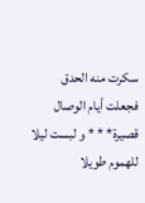سكرت منه الحدق
فجعلت أيام الوصال قصيرة* * * و لبست ليلا للهموم طويلا